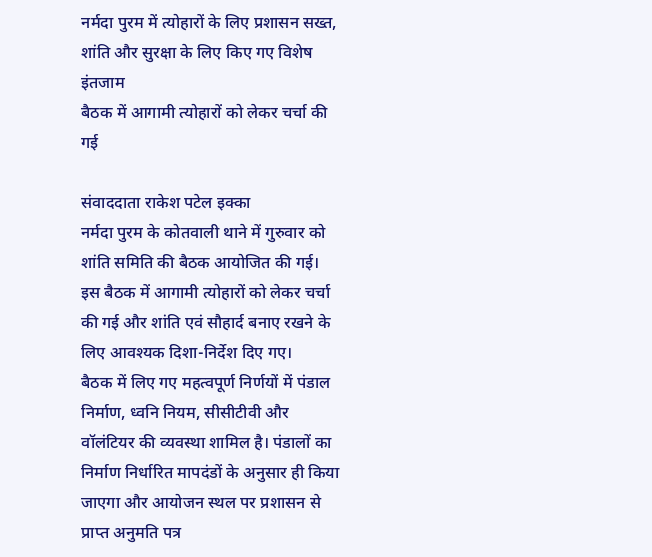नर्मदा पुरम में त्योहारों के लिए प्रशासन सख्त, शांति और सुरक्षा के लिए किए गए विशेष इंतजाम
बैठक में आगामी त्योहारों को लेकर चर्चा की गई

संवाददाता राकेश पटेल इक्का
नर्मदा पुरम के कोतवाली थाने में गुरुवार को शांति समिति की बैठक आयोजित की गई। इस बैठक में आगामी त्योहारों को लेकर चर्चा की गई और शांति एवं सौहार्द बनाए रखने के लिए आवश्यक दिशा-निर्देश दिए गए।
बैठक में लिए गए महत्वपूर्ण निर्णयों में पंडाल निर्माण, ध्वनि नियम, सीसीटीवी और वॉलंटियर की व्यवस्था शामिल है। पंडालों का निर्माण निर्धारित मापदंडों के अनुसार ही किया जाएगा और आयोजन स्थल पर प्रशासन से प्राप्त अनुमति पत्र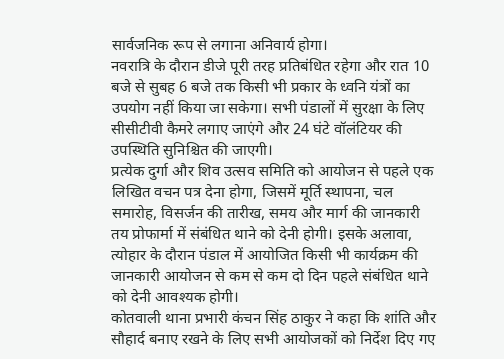सार्वजनिक रूप से लगाना अनिवार्य होगा।
नवरात्रि के दौरान डीजे पूरी तरह प्रतिबंधित रहेगा और रात 10 बजे से सुबह 6 बजे तक किसी भी प्रकार के ध्वनि यंत्रों का उपयोग नहीं किया जा सकेगा। सभी पंडालों में सुरक्षा के लिए सीसीटीवी कैमरे लगाए जाएंगे और 24 घंटे वॉलंटियर की उपस्थिति सुनिश्चित की जाएगी।
प्रत्येक दुर्गा और शिव उत्सव समिति को आयोजन से पहले एक लिखित वचन पत्र देना होगा, जिसमें मूर्ति स्थापना, चल समारोह, विसर्जन की तारीख, समय और मार्ग की जानकारी तय प्रोफार्मा में संबंधित थाने को देनी होगी। इसके अलावा, त्योहार के दौरान पंडाल में आयोजित किसी भी कार्यक्रम की जानकारी आयोजन से कम से कम दो दिन पहले संबंधित थाने को देनी आवश्यक होगी।
कोतवाली थाना प्रभारी कंचन सिंह ठाकुर ने कहा कि शांति और सौहार्द बनाए रखने के लिए सभी आयोजकों को निर्देश दिए गए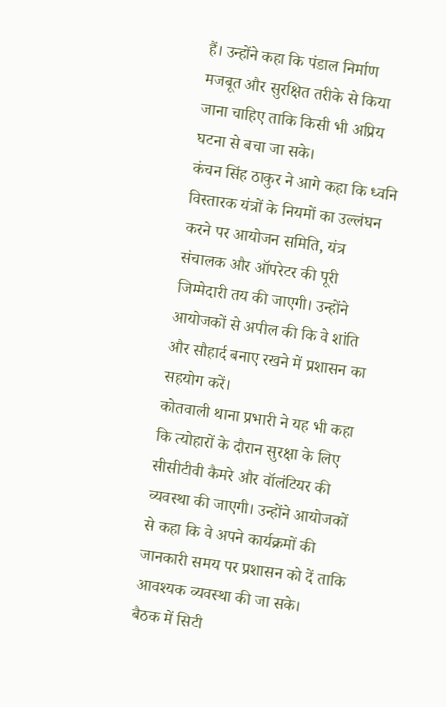हैं। उन्होंने कहा कि पंडाल निर्माण मजबूत और सुरक्षित तरीके से किया जाना चाहिए ताकि किसी भी अप्रिय घटना से बचा जा सके।
कंचन सिंह ठाकुर ने आगे कहा कि ध्वनि विस्तारक यंत्रों के नियमों का उल्लंघन करने पर आयोजन समिति, यंत्र संचालक और ऑपरेटर की पूरी जिम्मेदारी तय की जाएगी। उन्होंने आयोजकों से अपील की कि वे शांति और सौहार्द बनाए रखने में प्रशासन का सहयोग करें।
कोतवाली थाना प्रभारी ने यह भी कहा कि त्योहारों के दौरान सुरक्षा के लिए सीसीटीवी कैमरे और वॉलंटियर की व्यवस्था की जाएगी। उन्होंने आयोजकों से कहा कि वे अपने कार्यक्रमों की जानकारी समय पर प्रशासन को दें ताकि आवश्यक व्यवस्था की जा सके।
बैठक में सिटी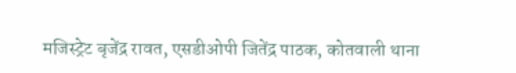मजिस्ट्रेट बृजेंद्र रावत, एसडीओपी जितेंद्र पाठक, कोतवाली थाना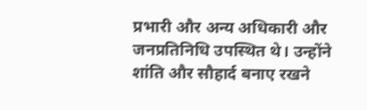प्रभारी और अन्य अधिकारी और जनप्रतिनिधि उपस्थित थे। उन्होंने शांति और सौहार्द बनाए रखने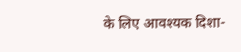के लिए आवश्यक दिशा-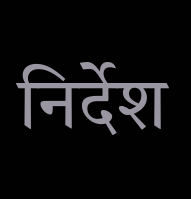निर्देश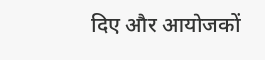दिए और आयोजकों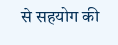से सहयोग की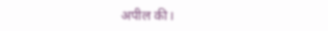अपील की।